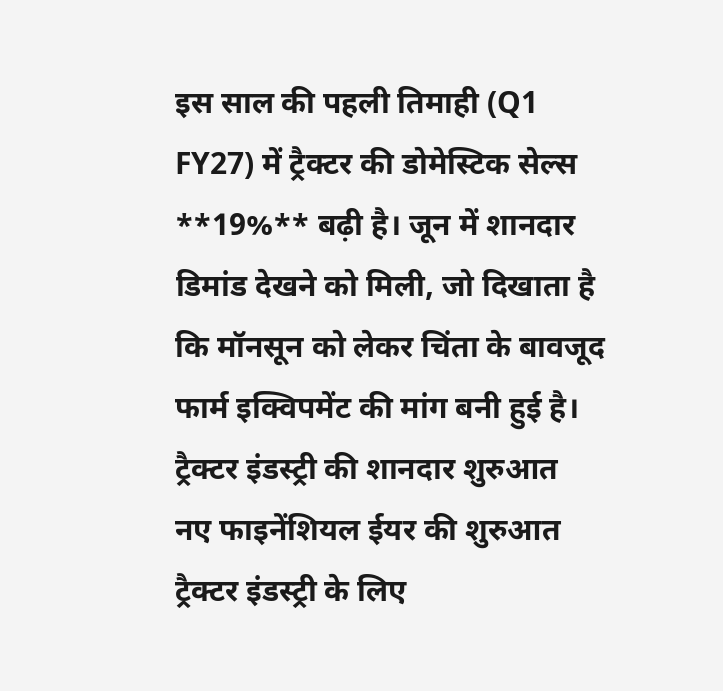इस साल की पहली तिमाही (Q1 FY27) में ट्रैक्टर की डोमेस्टिक सेल्स **19%** बढ़ी है। जून में शानदार डिमांड देखने को मिली, जो दिखाता है कि मॉनसून को लेकर चिंता के बावजूद फार्म इक्विपमेंट की मांग बनी हुई है।
ट्रैक्टर इंडस्ट्री की शानदार शुरुआत
नए फाइनेंशियल ईयर की शुरुआत ट्रैक्टर इंडस्ट्री के लिए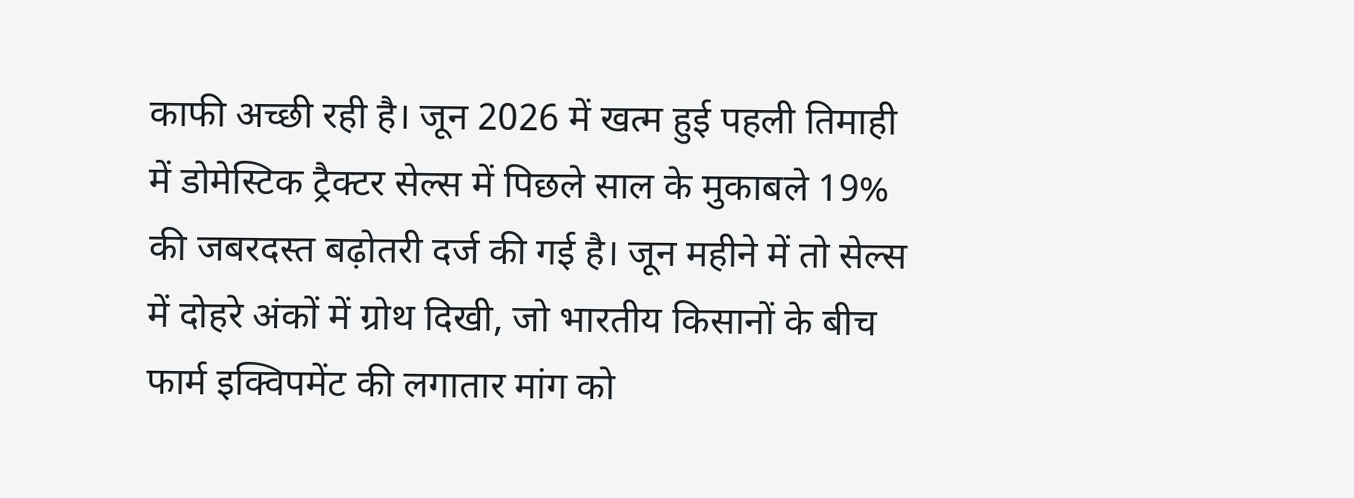काफी अच्छी रही है। जून 2026 में खत्म हुई पहली तिमाही में डोमेस्टिक ट्रैक्टर सेल्स में पिछले साल के मुकाबले 19% की जबरदस्त बढ़ोतरी दर्ज की गई है। जून महीने में तो सेल्स में दोहरे अंकों में ग्रोथ दिखी, जो भारतीय किसानों के बीच फार्म इक्विपमेंट की लगातार मांग को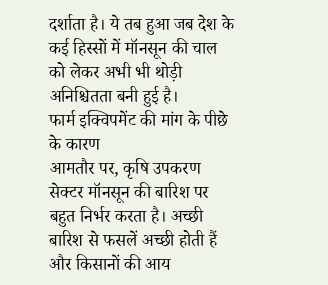दर्शाता है। ये तब हुआ जब देश के कई हिस्सों में मॉनसून की चाल को लेकर अभी भी थोड़ी अनिश्चितता बनी हुई है।
फार्म इक्विपमेंट की मांग के पीछे के कारण
आमतौर पर, कृषि उपकरण सेक्टर मॉनसून की बारिश पर बहुत निर्भर करता है। अच्छी बारिश से फसलें अच्छी होती हैं और किसानों की आय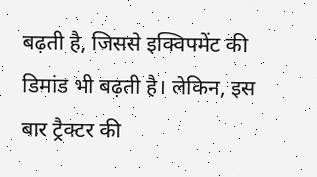बढ़ती है, जिससे इक्विपमेंट की डिमांड भी बढ़ती है। लेकिन, इस बार ट्रैक्टर की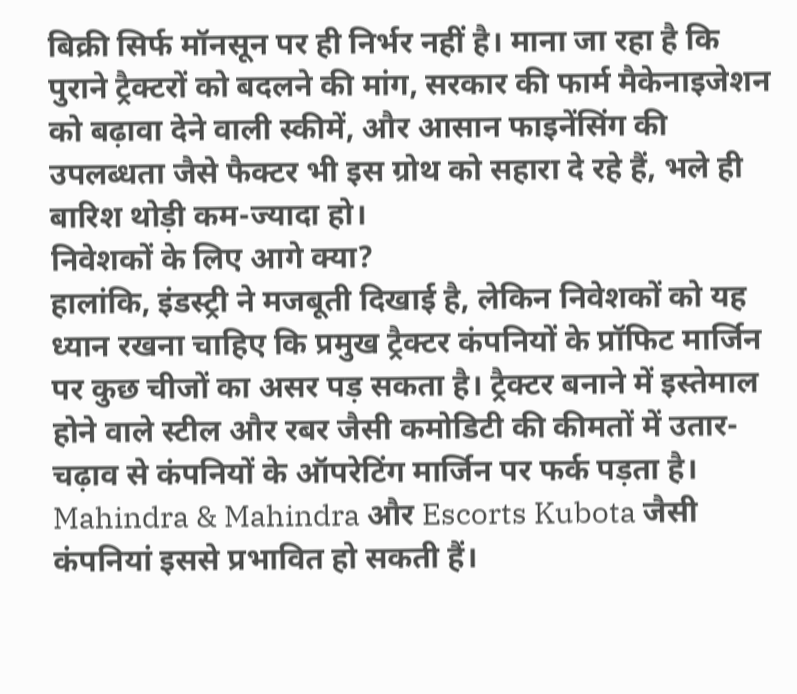बिक्री सिर्फ मॉनसून पर ही निर्भर नहीं है। माना जा रहा है कि पुराने ट्रैक्टरों को बदलने की मांग, सरकार की फार्म मैकेनाइजेशन को बढ़ावा देने वाली स्कीमें, और आसान फाइनेंसिंग की उपलब्धता जैसे फैक्टर भी इस ग्रोथ को सहारा दे रहे हैं, भले ही बारिश थोड़ी कम-ज्यादा हो।
निवेशकों के लिए आगे क्या?
हालांकि, इंडस्ट्री ने मजबूती दिखाई है, लेकिन निवेशकों को यह ध्यान रखना चाहिए कि प्रमुख ट्रैक्टर कंपनियों के प्रॉफिट मार्जिन पर कुछ चीजों का असर पड़ सकता है। ट्रैक्टर बनाने में इस्तेमाल होने वाले स्टील और रबर जैसी कमोडिटी की कीमतों में उतार-चढ़ाव से कंपनियों के ऑपरेटिंग मार्जिन पर फर्क पड़ता है। Mahindra & Mahindra और Escorts Kubota जैसी कंपनियां इससे प्रभावित हो सकती हैं।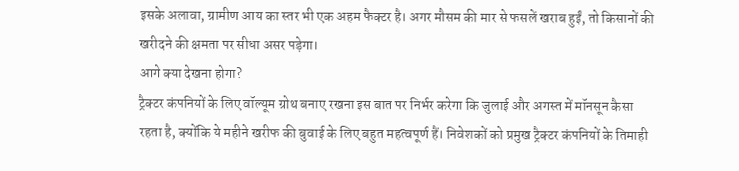इसके अलावा, ग्रामीण आय का स्तर भी एक अहम फैक्टर है। अगर मौसम की मार से फसलें खराब हुईं, तो किसानों की खरीदने की क्षमता पर सीधा असर पड़ेगा।
आगे क्या देखना होगा?
ट्रैक्टर कंपनियों के लिए वॉल्यूम ग्रोथ बनाए रखना इस बात पर निर्भर करेगा कि जुलाई और अगस्त में मॉनसून कैसा रहता है, क्योंकि ये महीने खरीफ की बुवाई के लिए बहुत महत्वपूर्ण हैं। निवेशकों को प्रमुख ट्रैक्टर कंपनियों के तिमाही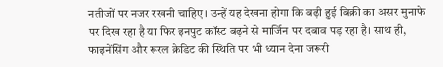नतीजों पर नजर रखनी चाहिए। उन्हें यह देखना होगा कि बढ़ी हुई बिक्री का असर मुनाफे पर दिख रहा है या फिर इनपुट कॉस्ट बढ़ने से मार्जिन पर दबाव पड़ रहा है। साथ ही, फाइनेंसिंग और रूरल क्रेडिट की स्थिति पर भी ध्यान देना जरूरी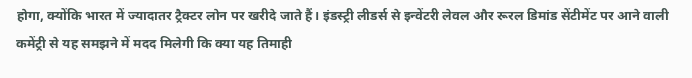होगा, क्योंकि भारत में ज्यादातर ट्रैक्टर लोन पर खरीदे जाते हैं। इंडस्ट्री लीडर्स से इन्वेंटरी लेवल और रूरल डिमांड सेंटीमेंट पर आने वाली कमेंट्री से यह समझने में मदद मिलेगी कि क्या यह तिमाही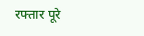रफ्तार पूरे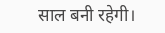साल बनी रहेगी।